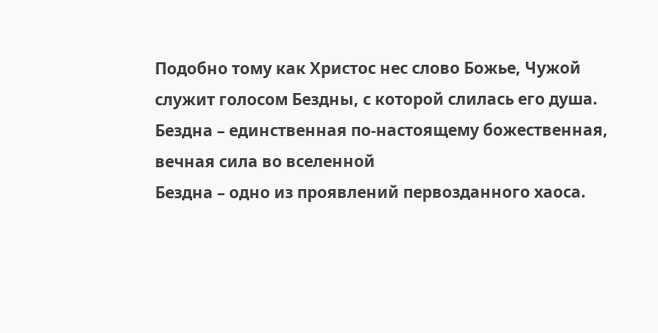Подобно тому как Христос нес слово Божье, Чужой служит голосом Бездны, с которой слилась его душа. Бездна – единственная по-настоящему божественная, вечная сила во вселенной
Бездна – одно из проявлений первозданного хаоса.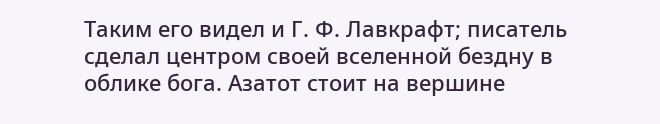Таким его видел и Г. Ф. Лавкрафт; писатель сделал центром своей вселенной бездну в облике бога. Азатот стоит на вершине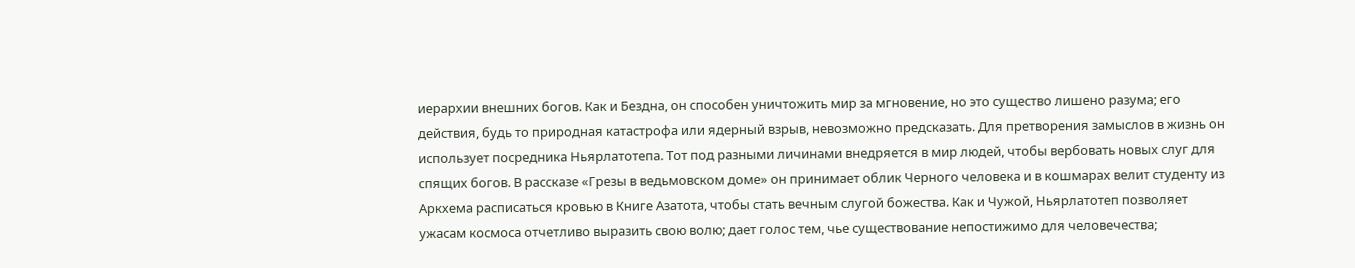иерархии внешних богов. Как и Бездна, он способен уничтожить мир за мгновение, но это существо лишено разума; его действия, будь то природная катастрофа или ядерный взрыв, невозможно предсказать. Для претворения замыслов в жизнь он использует посредника Ньярлатотепа. Тот под разными личинами внедряется в мир людей, чтобы вербовать новых слуг для спящих богов. В рассказе «Грезы в ведьмовском доме» он принимает облик Черного человека и в кошмарах велит студенту из Аркхема расписаться кровью в Книге Азатота, чтобы стать вечным слугой божества. Как и Чужой, Ньярлатотеп позволяет ужасам космоса отчетливо выразить свою волю; дает голос тем, чье существование непостижимо для человечества;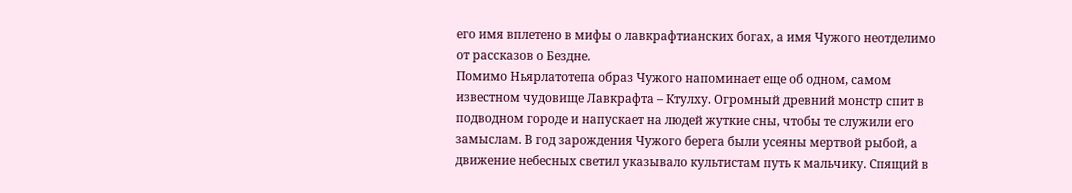его имя вплетено в мифы о лавкрафтианских богах, а имя Чужого неотделимо от рассказов о Бездне.
Помимо Ньярлатотепа образ Чужого напоминает еще об одном, самом известном чудовище Лавкрафта – Ктулху. Огромный древний монстр спит в подводном городе и напускает на людей жуткие сны, чтобы те служили его замыслам. В год зарождения Чужого берега были усеяны мертвой рыбой, а движение небесных светил указывало культистам путь к мальчику. Спящий в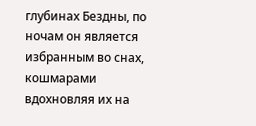глубинах Бездны, по ночам он является избранным во снах, кошмарами вдохновляя их на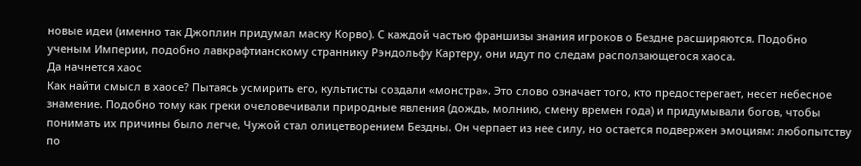новые идеи (именно так Джоплин придумал маску Корво). С каждой частью франшизы знания игроков о Бездне расширяются. Подобно ученым Империи, подобно лавкрафтианскому страннику Рэндольфу Картеру, они идут по следам расползающегося хаоса.
Да начнется хаос
Как найти смысл в хаосе? Пытаясь усмирить его, культисты создали «монстра». Это слово означает того, кто предостерегает, несет небесное знамение. Подобно тому как греки очеловечивали природные явления (дождь, молнию, смену времен года) и придумывали богов, чтобы понимать их причины было легче, Чужой стал олицетворением Бездны. Он черпает из нее силу, но остается подвержен эмоциям: любопытству по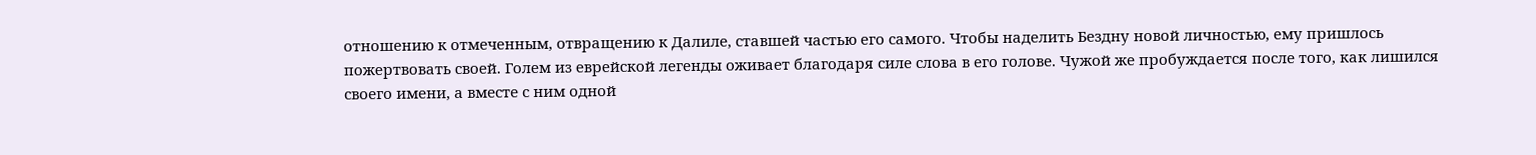отношению к отмеченным, отвращению к Далиле, ставшей частью его самого. Чтобы наделить Бездну новой личностью, ему пришлось пожертвовать своей. Голем из еврейской легенды оживает благодаря силе слова в его голове. Чужой же пробуждается после того, как лишился своего имени, а вместе с ним одной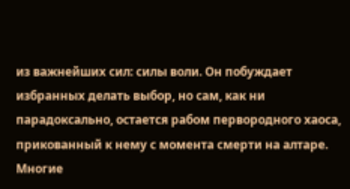из важнейших сил: силы воли. Он побуждает избранных делать выбор, но сам, как ни парадоксально, остается рабом первородного хаоса, прикованный к нему с момента смерти на алтаре.
Многие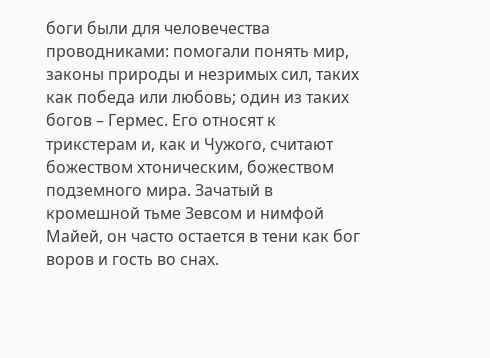боги были для человечества проводниками: помогали понять мир, законы природы и незримых сил, таких как победа или любовь; один из таких богов – Гермес. Его относят к трикстерам и, как и Чужого, считают божеством хтоническим, божеством подземного мира. Зачатый в кромешной тьме Зевсом и нимфой Майей, он часто остается в тени как бог воров и гость во снах.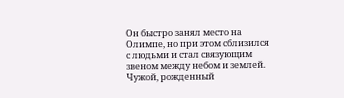Он быстро занял место на Олимпе, но при этом сблизился с людьми и стал связующим звеном между небом и землей. Чужой, рожденный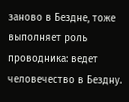заново в Бездне, тоже выполняет роль проводника: ведет человечество в Бездну.